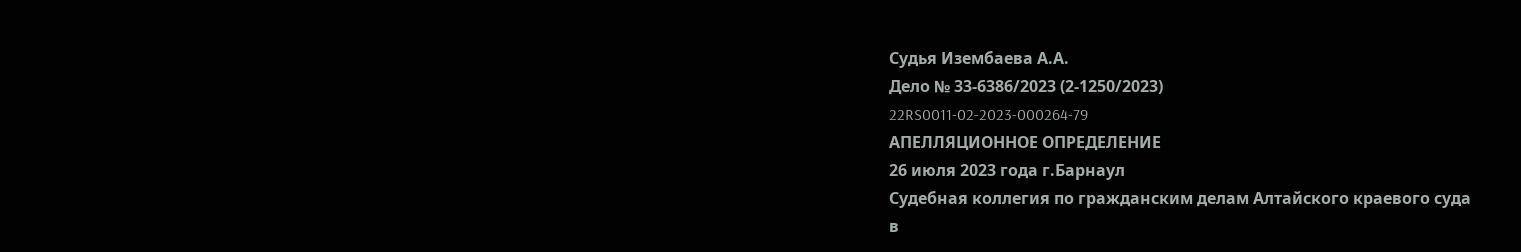Судья Изембаева А.А.
Дело № 33-6386/2023 (2-1250/2023)
22RS0011-02-2023-000264-79
АПЕЛЛЯЦИОННОЕ ОПРЕДЕЛЕНИЕ
26 июля 2023 года г.Барнаул
Судебная коллегия по гражданским делам Алтайского краевого суда
в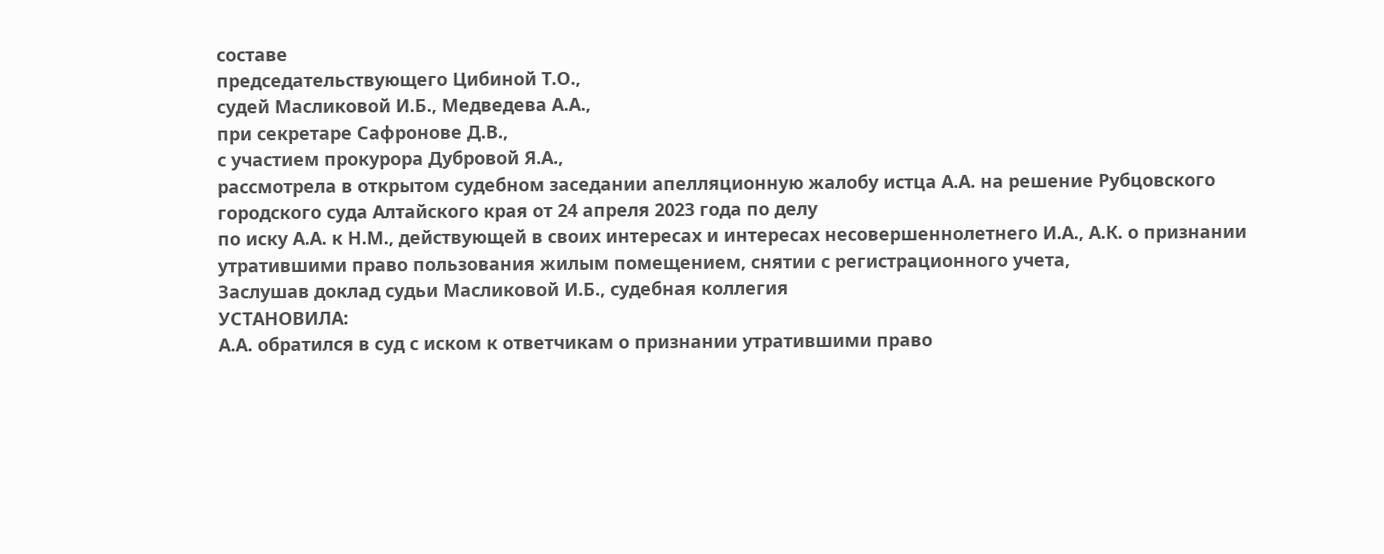составе
председательствующего Цибиной Т.О.,
судей Масликовой И.Б., Медведева А.А.,
при секретаре Сафронове Д.В.,
с участием прокурора Дубровой Я.А.,
рассмотрела в открытом судебном заседании апелляционную жалобу истца А.А. на решение Рубцовского городского суда Алтайского края от 24 апреля 2023 года по делу
по иску А.А. к Н.М., действующей в своих интересах и интересах несовершеннолетнего И.А., А.К. о признании утратившими право пользования жилым помещением, снятии с регистрационного учета,
Заслушав доклад судьи Масликовой И.Б., судебная коллегия
УСТАНОВИЛА:
А.А. обратился в суд с иском к ответчикам о признании утратившими право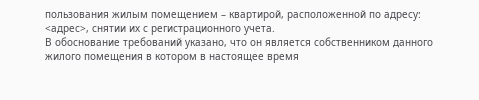пользования жилым помещением – квартирой, расположенной по адресу: <адрес>, снятии их с регистрационного учета.
В обоснование требований указано, что он является собственником данного жилого помещения в котором в настоящее время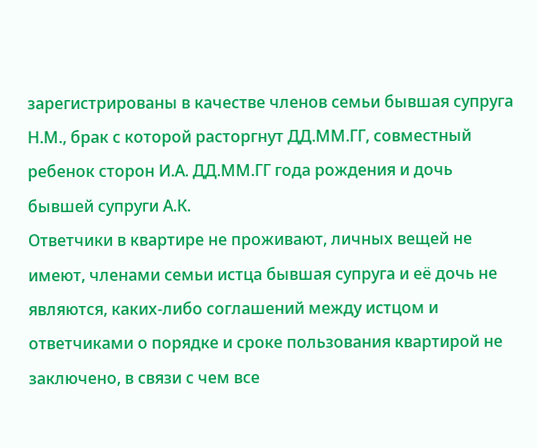зарегистрированы в качестве членов семьи бывшая супруга Н.М., брак с которой расторгнут ДД.ММ.ГГ, совместный ребенок сторон И.А. ДД.ММ.ГГ года рождения и дочь бывшей супруги А.К.
Ответчики в квартире не проживают, личных вещей не имеют, членами семьи истца бывшая супруга и её дочь не являются, каких-либо соглашений между истцом и ответчиками о порядке и сроке пользования квартирой не заключено, в связи с чем все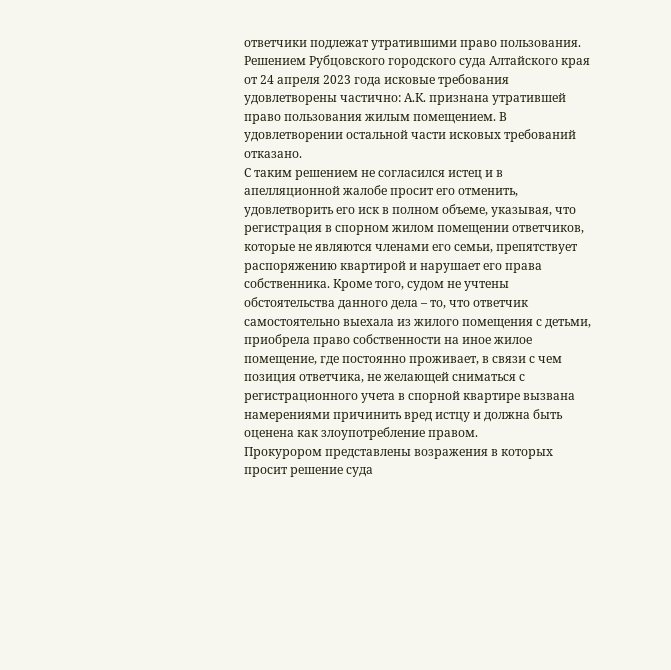ответчики подлежат утратившими право пользования.
Решением Рубцовского городского суда Алтайского края от 24 апреля 2023 года исковые требования удовлетворены частично: А.К. признана утратившей право пользования жилым помещением. В удовлетворении остальной части исковых требований отказано.
С таким решением не согласился истец и в апелляционной жалобе просит его отменить, удовлетворить его иск в полном объеме, указывая, что регистрация в спорном жилом помещении ответчиков, которые не являются членами его семьи, препятствует распоряжению квартирой и нарушает его права собственника. Кроме того, судом не учтены обстоятельства данного дела – то, что ответчик самостоятельно выехала из жилого помещения с детьми, приобрела право собственности на иное жилое помещение, где постоянно проживает, в связи с чем позиция ответчика, не желающей сниматься с регистрационного учета в спорной квартире вызвана намерениями причинить вред истцу и должна быть оценена как злоупотребление правом.
Прокурором представлены возражения в которых просит решение суда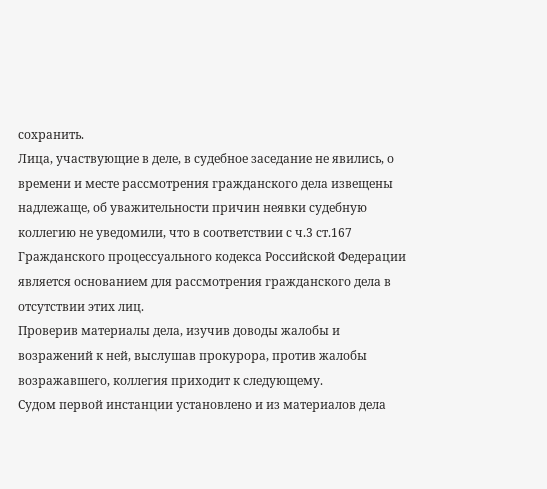сохранить.
Лица, участвующие в деле, в судебное заседание не явились, о времени и месте рассмотрения гражданского дела извещены надлежаще, об уважительности причин неявки судебную коллегию не уведомили, что в соответствии с ч.3 ст.167 Гражданского процессуального кодекса Российской Федерации является основанием для рассмотрения гражданского дела в отсутствии этих лиц.
Проверив материалы дела, изучив доводы жалобы и возражений к ней, выслушав прокурора, против жалобы возражавшего, коллегия приходит к следующему.
Судом первой инстанции установлено и из материалов дела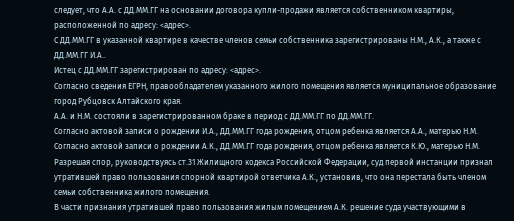следует, что А.А. с ДД.ММ.ГГ на основании договора купли-продажи является собственником квартиры, расположенной по адресу: <адрес>.
С ДД.ММ.ГГ в указанной квартире в качестве членов семьи собственника зарегистрированы Н.М., А.К., а также с ДД.ММ.ГГ И.А..
Истец с ДД.ММ.ГГ зарегистрирован по адресу: <адрес>.
Согласно сведения ЕГРН, правообладателем указанного жилого помещения является муниципальное образование город Рубцовск Алтайского края.
А.А. и Н.М. состояли в зарегистрированном браке в период с ДД.ММ.ГГ по ДД.ММ.ГГ.
Согласно актовой записи о рождении И.А., ДД.ММ.ГГ года рождения, отцом ребенка является А.А., матерью Н.М.
Согласно актовой записи о рождении А.К., ДД.ММ.ГГ года рождения, отцом ребенка является К.Ю., матерью Н.М.
Разрешая спор, руководствуясь ст.31 Жилищного кодекса Российской Федерации, суд первой инстанции признал утратившей право пользования спорной квартирой ответчика А.К., установив, что она перестала быть членом семьи собственника жилого помещения.
В части признания утратившей право пользования жилым помещением А.К. решение суда участвующими в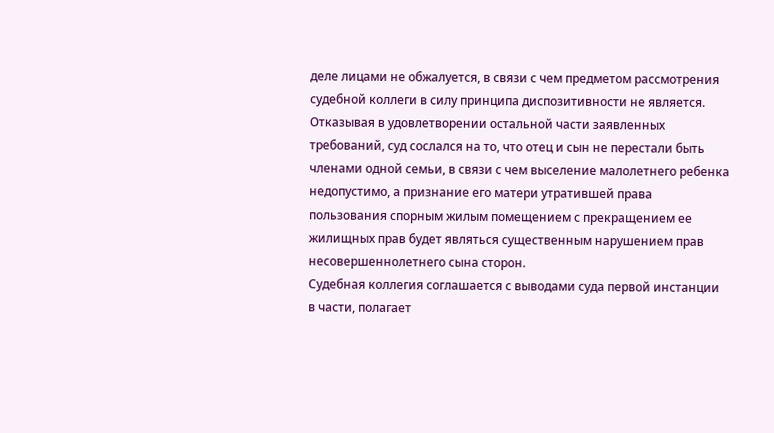деле лицами не обжалуется, в связи с чем предметом рассмотрения судебной коллеги в силу принципа диспозитивности не является.
Отказывая в удовлетворении остальной части заявленных требований, суд сослался на то, что отец и сын не перестали быть членами одной семьи, в связи с чем выселение малолетнего ребенка недопустимо, а признание его матери утратившей права пользования спорным жилым помещением с прекращением ее жилищных прав будет являться существенным нарушением прав несовершеннолетнего сына сторон.
Судебная коллегия соглашается с выводами суда первой инстанции в части, полагает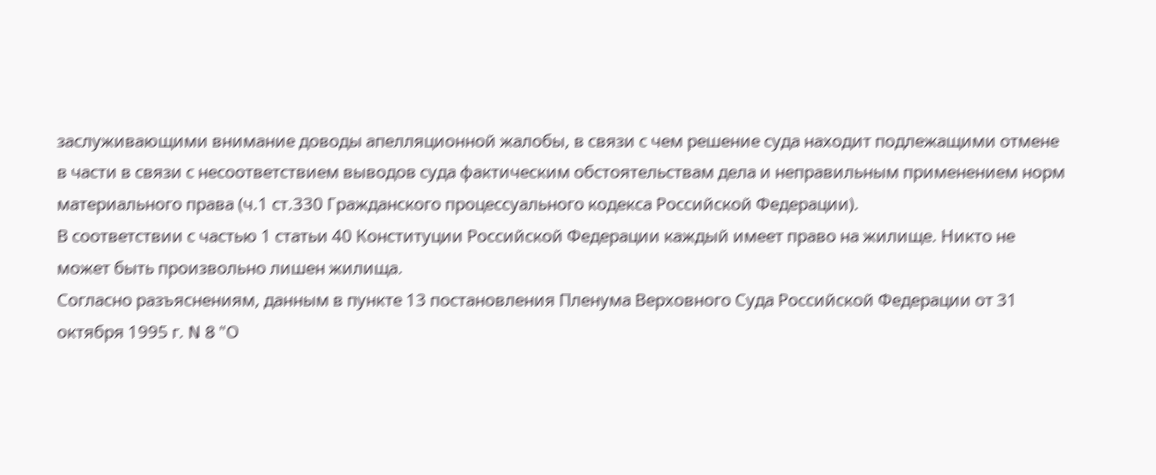заслуживающими внимание доводы апелляционной жалобы, в связи с чем решение суда находит подлежащими отмене в части в связи с несоответствием выводов суда фактическим обстоятельствам дела и неправильным применением норм материального права (ч.1 ст.330 Гражданского процессуального кодекса Российской Федерации).
В соответствии с частью 1 статьи 40 Конституции Российской Федерации каждый имеет право на жилище. Никто не может быть произвольно лишен жилища.
Согласно разъяснениям, данным в пункте 13 постановления Пленума Верховного Суда Российской Федерации от 31 октября 1995 г. N 8 "О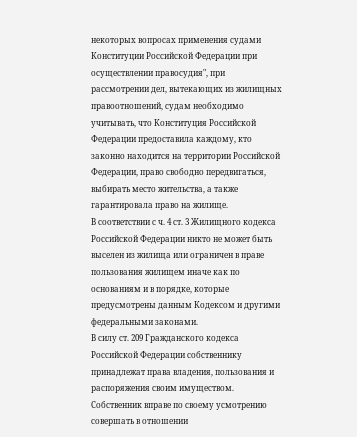некоторых вопросах применения судами Конституции Российской Федерации при осуществлении правосудия", при рассмотрении дел, вытекающих из жилищных правоотношений, судам необходимо учитывать, что Конституция Российской Федерации предоставила каждому, кто законно находится на территории Российской Федерации, право свободно передвигаться, выбирать место жительства, а также гарантировала право на жилище.
В соответствии с ч. 4 ст. 3 Жилищного кодекса Российской Федерации никто не может быть выселен из жилища или ограничен в праве пользования жилищем иначе как по основаниям и в порядке, которые предусмотрены данным Кодексом и другими федеральными законами.
В силу ст. 209 Гражданского кодекса Российской Федерации собственнику принадлежат права владения, пользования и распоряжения своим имуществом. Собственник вправе по своему усмотрению совершать в отношении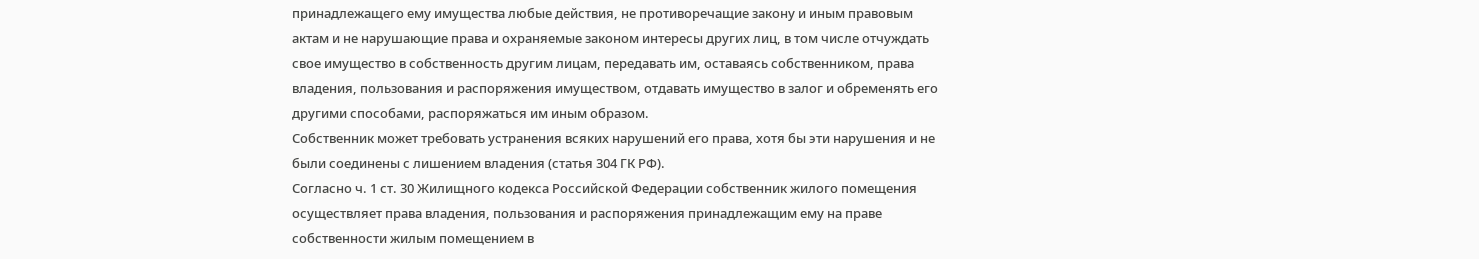принадлежащего ему имущества любые действия, не противоречащие закону и иным правовым актам и не нарушающие права и охраняемые законом интересы других лиц, в том числе отчуждать свое имущество в собственность другим лицам, передавать им, оставаясь собственником, права владения, пользования и распоряжения имуществом, отдавать имущество в залог и обременять его другими способами, распоряжаться им иным образом.
Собственник может требовать устранения всяких нарушений его права, хотя бы эти нарушения и не были соединены с лишением владения (статья 304 ГК РФ).
Согласно ч. 1 ст. 30 Жилищного кодекса Российской Федерации собственник жилого помещения осуществляет права владения, пользования и распоряжения принадлежащим ему на праве собственности жилым помещением в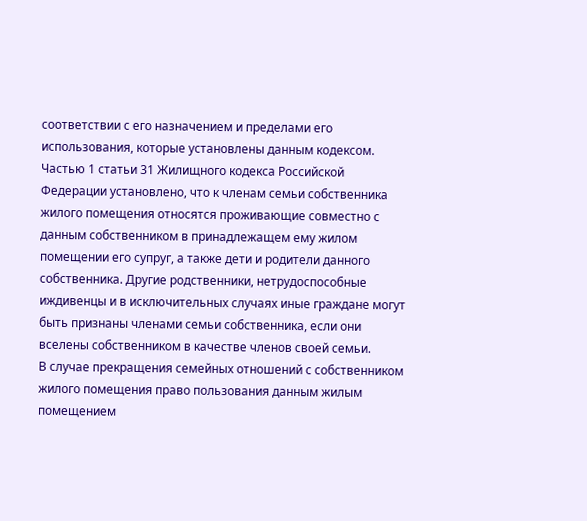соответствии с его назначением и пределами его использования, которые установлены данным кодексом.
Частью 1 статьи 31 Жилищного кодекса Российской Федерации установлено, что к членам семьи собственника жилого помещения относятся проживающие совместно с данным собственником в принадлежащем ему жилом помещении его супруг, а также дети и родители данного собственника. Другие родственники, нетрудоспособные иждивенцы и в исключительных случаях иные граждане могут быть признаны членами семьи собственника, если они вселены собственником в качестве членов своей семьи.
В случае прекращения семейных отношений с собственником жилого помещения право пользования данным жилым помещением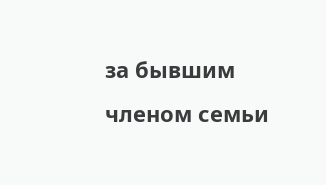за бывшим членом семьи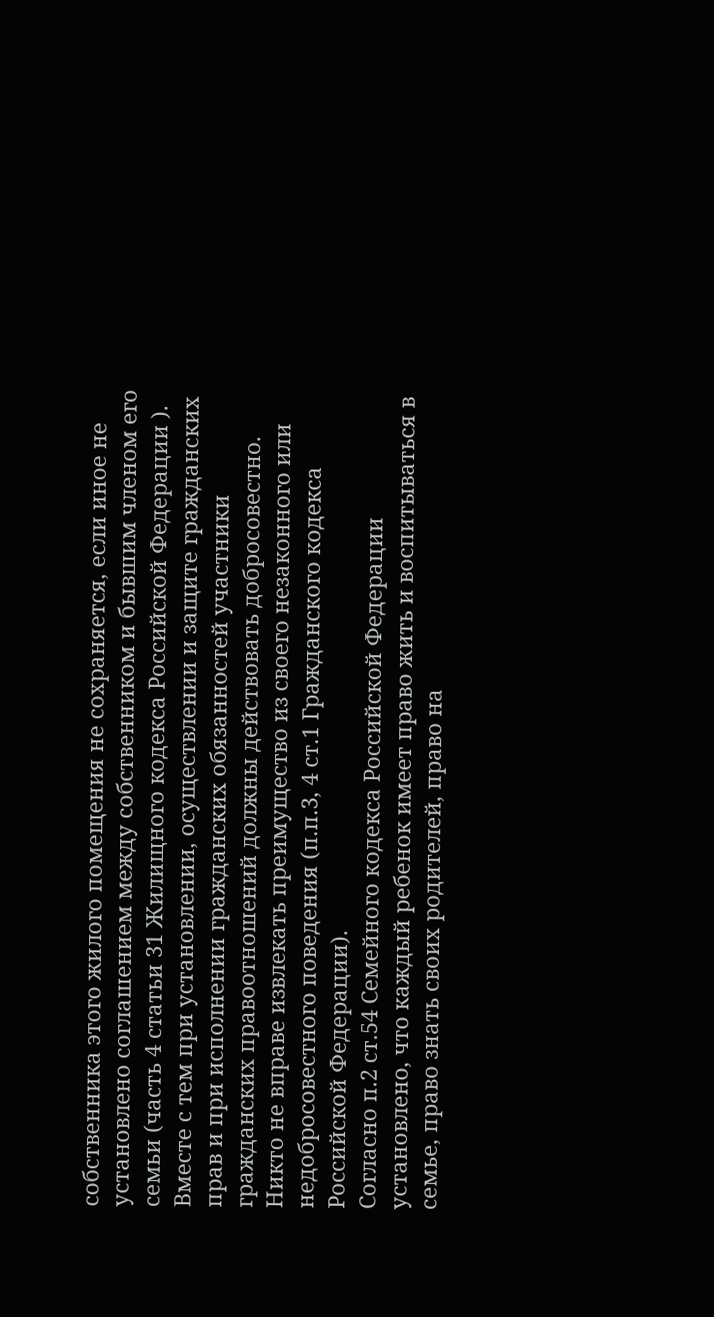собственника этого жилого помещения не сохраняется, если иное не установлено соглашением между собственником и бывшим членом его семьи (часть 4 статьи 31 Жилищного кодекса Российской Федерации ).
Вместе с тем при установлении, осуществлении и защите гражданских прав и при исполнении гражданских обязанностей участники гражданских правоотношений должны действовать добросовестно. Никто не вправе извлекать преимущество из своего незаконного или недобросовестного поведения (п.п.3, 4 ст.1 Гражданского кодекса Российской Федерации).
Согласно п.2 ст.54 Семейного кодекса Российской Федерации установлено, что каждый ребенок имеет право жить и воспитываться в семье, право знать своих родителей, право на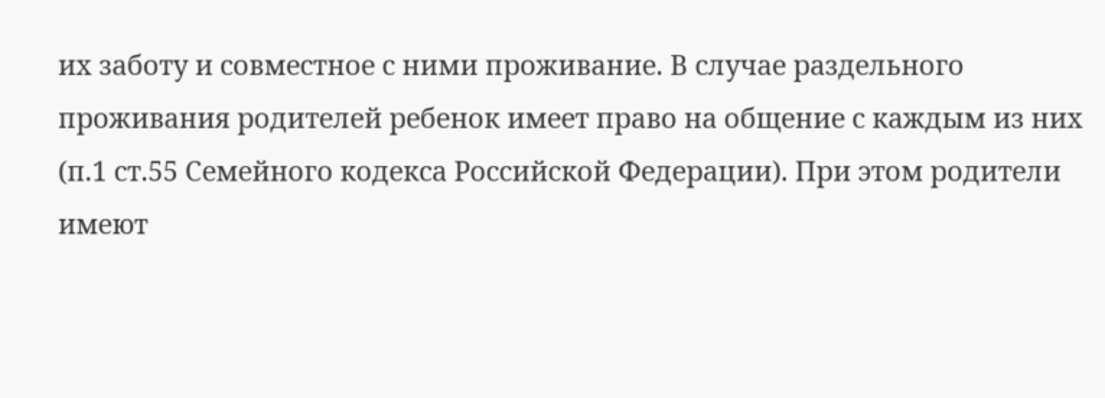их заботу и совместное с ними проживание. В случае раздельного проживания родителей ребенок имеет право на общение с каждым из них (п.1 ст.55 Семейного кодекса Российской Федерации). При этом родители имеют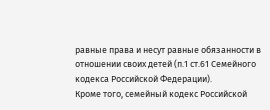равные права и несут равные обязанности в отношении своих детей (п.1 ст.61 Семейного кодекса Российской Федерации).
Кроме того, семейный кодекс Российской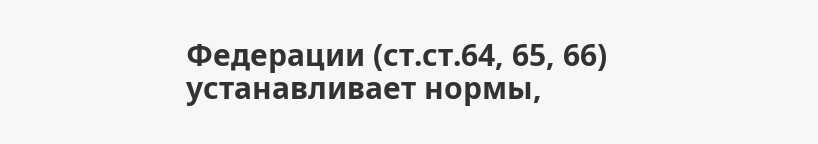Федерации (ст.ст.64, 65, 66) устанавливает нормы,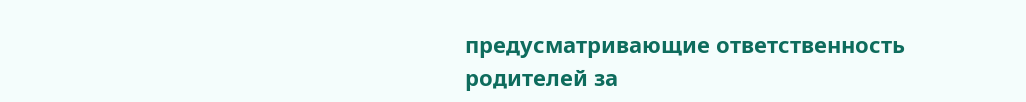предусматривающие ответственность родителей за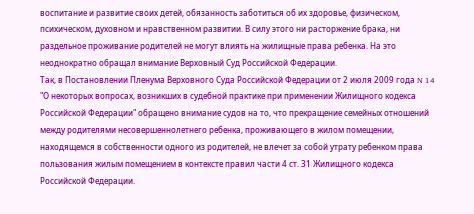воспитание и развитие своих детей, обязанность заботиться об их здоровье, физическом, психическом, духовном и нравственном развитии. В силу этого ни расторжение брака, ни раздельное проживание родителей не могут влиять на жилищные права ребенка. На это неоднократно обращал внимание Верховный Суд Российской Федерации.
Так, в Постановлении Пленума Верховного Суда Российской Федерации от 2 июля 2009 года N 14 "О некоторых вопросах, возникших в судебной практике при применении Жилищного кодекса Российской Федерации" обращено внимание судов на то, что прекращение семейных отношений между родителями несовершеннолетнего ребенка, проживающего в жилом помещении, находящемся в собственности одного из родителей, не влечет за собой утрату ребенком права пользования жилым помещением в контексте правил части 4 ст. 31 Жилищного кодекса Российской Федерации.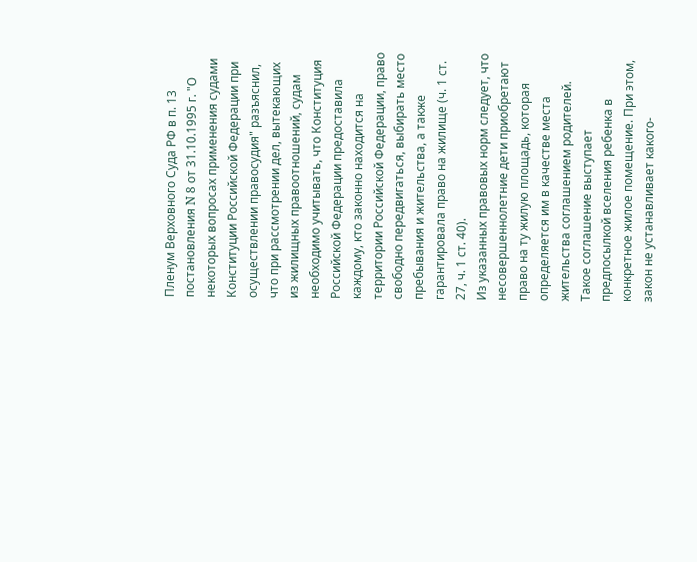Пленум Верховного Суда РФ в п. 13 постановления N 8 от 31.10.1995 г. "О некоторых вопросах применения судами Конституции Российской Федерации при осуществлении правосудия" разъяснил, что при рассмотрении дел, вытекающих из жилищных правоотношений, судам необходимо учитывать, что Конституция Российской Федерации предоставила каждому, кто законно находится на территории Российской Федерации, право свободно передвигаться, выбирать место пребывания и жительства, а также гарантировала право на жилище (ч. 1 ст. 27, ч. 1 ст. 40).
Из указанных правовых норм следует, что несовершеннолетние дети приобретают право на ту жилую площадь, которая определяется им в качестве места жительства соглашением родителей. Такое соглашение выступает предпосылкой вселения ребенка в конкретное жилое помещение. При этом, закон не устанавливает какого-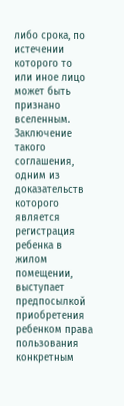либо срока, по истечении которого то или иное лицо может быть признано вселенным. Заключение такого соглашения, одним из доказательств которого является регистрация ребенка в жилом помещении, выступает предпосылкой приобретения ребенком права пользования конкретным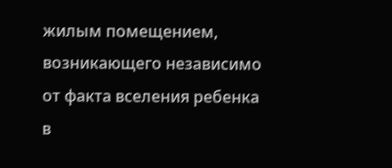жилым помещением, возникающего независимо от факта вселения ребенка в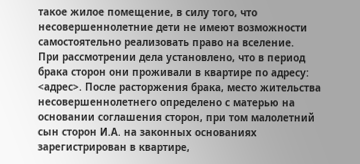такое жилое помещение, в силу того, что несовершеннолетние дети не имеют возможности самостоятельно реализовать право на вселение.
При рассмотрении дела установлено, что в период брака сторон они проживали в квартире по адресу: <адрес>. После расторжения брака, место жительства несовершеннолетнего определено с матерью на основании соглашения сторон, при том малолетний сын сторон И.А. на законных основаниях зарегистрирован в квартире,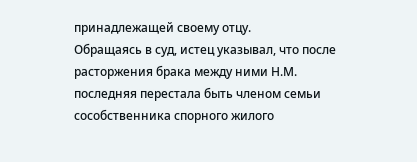принадлежащей своему отцу.
Обращаясь в суд, истец указывал, что после расторжения брака между ними Н.М. последняя перестала быть членом семьи сособственника спорного жилого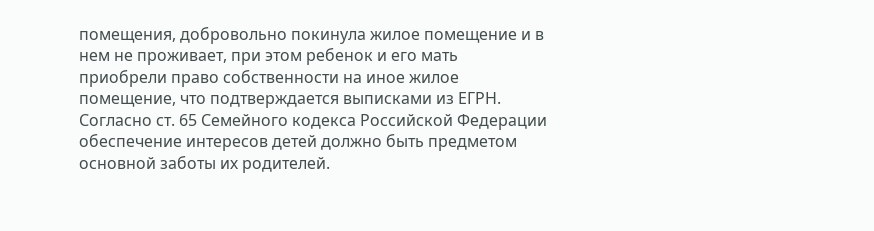помещения, добровольно покинула жилое помещение и в нем не проживает, при этом ребенок и его мать приобрели право собственности на иное жилое помещение, что подтверждается выписками из ЕГРН.
Согласно ст. 65 Семейного кодекса Российской Федерации обеспечение интересов детей должно быть предметом основной заботы их родителей.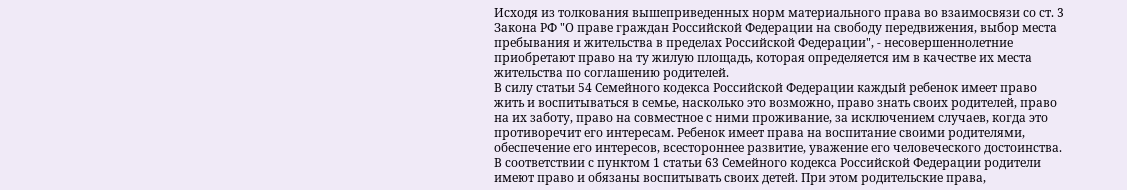Исходя из толкования вышеприведенных норм материального права во взаимосвязи со ст. 3 Закона РФ "О праве граждан Российской Федерации на свободу передвижения, выбор места пребывания и жительства в пределах Российской Федерации", - несовершеннолетние приобретают право на ту жилую площадь, которая определяется им в качестве их места жительства по соглашению родителей.
В силу статьи 54 Семейного кодекса Российской Федерации каждый ребенок имеет право жить и воспитываться в семье, насколько это возможно, право знать своих родителей, право на их заботу, право на совместное с ними проживание, за исключением случаев, когда это противоречит его интересам. Ребенок имеет права на воспитание своими родителями, обеспечение его интересов, всестороннее развитие, уважение его человеческого достоинства.
В соответствии с пунктом 1 статьи 63 Семейного кодекса Российской Федерации родители имеют право и обязаны воспитывать своих детей. При этом родительские права,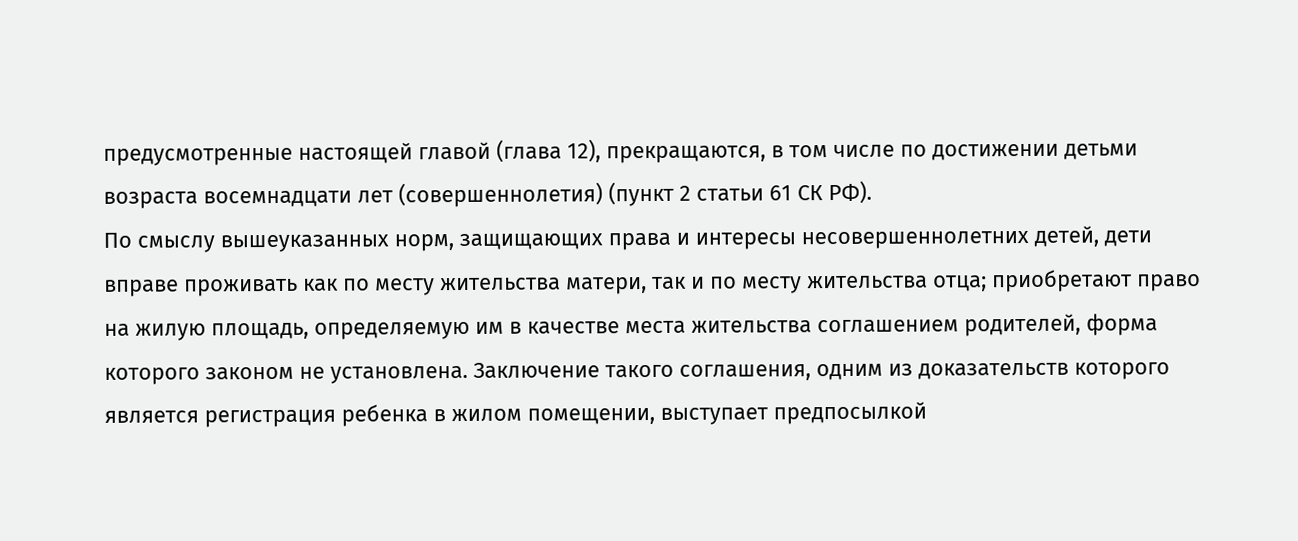предусмотренные настоящей главой (глава 12), прекращаются, в том числе по достижении детьми возраста восемнадцати лет (совершеннолетия) (пункт 2 статьи 61 СК РФ).
По смыслу вышеуказанных норм, защищающих права и интересы несовершеннолетних детей, дети вправе проживать как по месту жительства матери, так и по месту жительства отца; приобретают право на жилую площадь, определяемую им в качестве места жительства соглашением родителей, форма которого законом не установлена. Заключение такого соглашения, одним из доказательств которого является регистрация ребенка в жилом помещении, выступает предпосылкой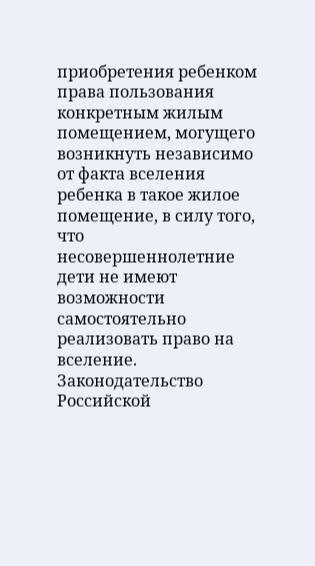приобретения ребенком права пользования конкретным жилым помещением, могущего возникнуть независимо от факта вселения ребенка в такое жилое помещение, в силу того, что несовершеннолетние дети не имеют возможности самостоятельно реализовать право на вселение.
Законодательство Российской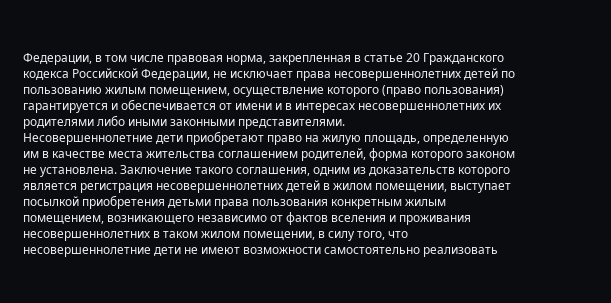Федерации, в том числе правовая норма, закрепленная в статье 20 Гражданского кодекса Российской Федерации, не исключает права несовершеннолетних детей по пользованию жилым помещением, осуществление которого (право пользования) гарантируется и обеспечивается от имени и в интересах несовершеннолетних их родителями либо иными законными представителями.
Несовершеннолетние дети приобретают право на жилую площадь, определенную им в качестве места жительства соглашением родителей, форма которого законом не установлена. Заключение такого соглашения, одним из доказательств которого является регистрация несовершеннолетних детей в жилом помещении, выступает посылкой приобретения детьми права пользования конкретным жилым помещением, возникающего независимо от фактов вселения и проживания несовершеннолетних в таком жилом помещении, в силу того, что несовершеннолетние дети не имеют возможности самостоятельно реализовать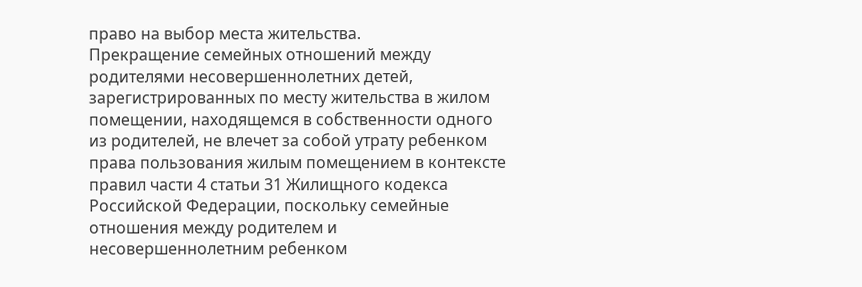право на выбор места жительства.
Прекращение семейных отношений между родителями несовершеннолетних детей, зарегистрированных по месту жительства в жилом помещении, находящемся в собственности одного из родителей, не влечет за собой утрату ребенком права пользования жилым помещением в контексте правил части 4 статьи 31 Жилищного кодекса Российской Федерации, поскольку семейные отношения между родителем и несовершеннолетним ребенком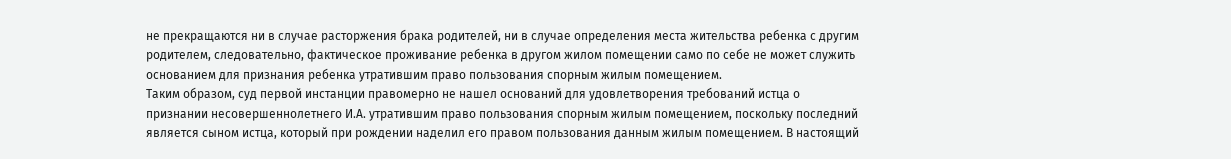не прекращаются ни в случае расторжения брака родителей, ни в случае определения места жительства ребенка с другим родителем, следовательно, фактическое проживание ребенка в другом жилом помещении само по себе не может служить основанием для признания ребенка утратившим право пользования спорным жилым помещением.
Таким образом, суд первой инстанции правомерно не нашел оснований для удовлетворения требований истца о признании несовершеннолетнего И.А. утратившим право пользования спорным жилым помещением, поскольку последний является сыном истца, который при рождении наделил его правом пользования данным жилым помещением. В настоящий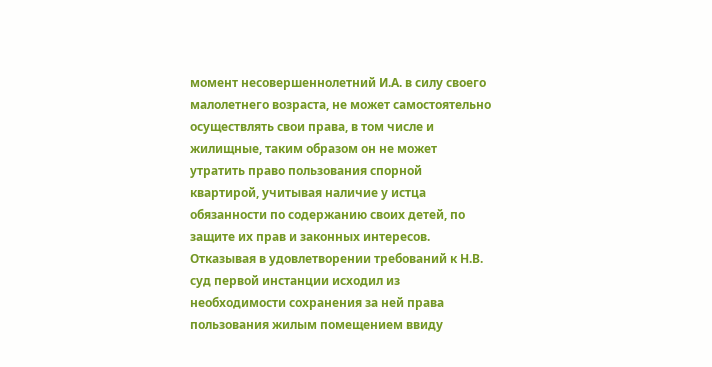момент несовершеннолетний И.А. в силу своего малолетнего возраста, не может самостоятельно осуществлять свои права, в том числе и жилищные, таким образом он не может утратить право пользования спорной квартирой, учитывая наличие у истца обязанности по содержанию своих детей, по защите их прав и законных интересов.
Отказывая в удовлетворении требований к Н.В. суд первой инстанции исходил из необходимости сохранения за ней права пользования жилым помещением ввиду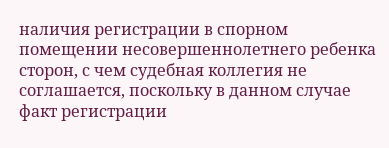наличия регистрации в спорном помещении несовершеннолетнего ребенка сторон, с чем судебная коллегия не соглашается, поскольку в данном случае факт регистрации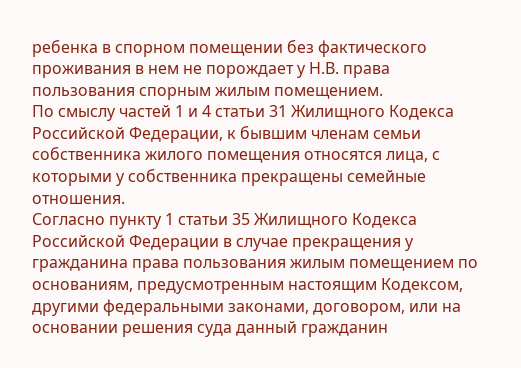ребенка в спорном помещении без фактического проживания в нем не порождает у Н.В. права пользования спорным жилым помещением.
По смыслу частей 1 и 4 статьи 31 Жилищного Кодекса Российской Федерации, к бывшим членам семьи собственника жилого помещения относятся лица, с которыми у собственника прекращены семейные отношения.
Согласно пункту 1 статьи 35 Жилищного Кодекса Российской Федерации в случае прекращения у гражданина права пользования жилым помещением по основаниям, предусмотренным настоящим Кодексом, другими федеральными законами, договором, или на основании решения суда данный гражданин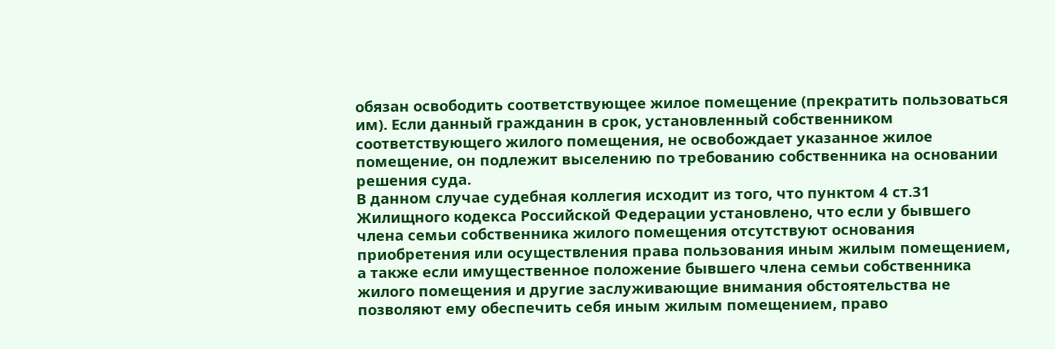обязан освободить соответствующее жилое помещение (прекратить пользоваться им). Если данный гражданин в срок, установленный собственником соответствующего жилого помещения, не освобождает указанное жилое помещение, он подлежит выселению по требованию собственника на основании решения суда.
В данном случае судебная коллегия исходит из того, что пунктом 4 ст.31 Жилищного кодекса Российской Федерации установлено, что если у бывшего члена семьи собственника жилого помещения отсутствуют основания приобретения или осуществления права пользования иным жилым помещением, а также если имущественное положение бывшего члена семьи собственника жилого помещения и другие заслуживающие внимания обстоятельства не позволяют ему обеспечить себя иным жилым помещением, право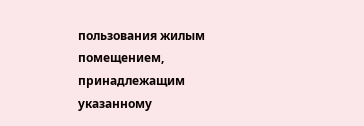пользования жилым помещением, принадлежащим указанному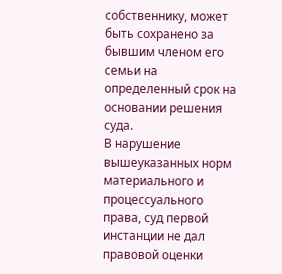собственнику, может быть сохранено за бывшим членом его семьи на определенный срок на основании решения суда.
В нарушение вышеуказанных норм материального и процессуального права, суд первой инстанции не дал правовой оценки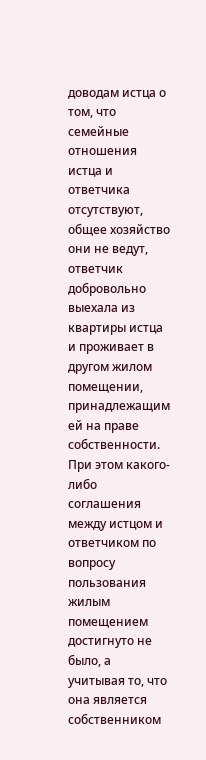доводам истца о том, что семейные отношения истца и ответчика отсутствуют, общее хозяйство они не ведут, ответчик добровольно выехала из квартиры истца и проживает в другом жилом помещении, принадлежащим ей на праве собственности. При этом какого-либо соглашения между истцом и ответчиком по вопросу пользования жилым помещением достигнуто не было, а учитывая то, что она является собственником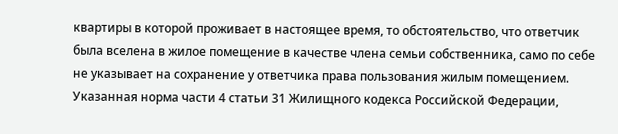квартиры в которой проживает в настоящее время, то обстоятельство, что ответчик была вселена в жилое помещение в качестве члена семьи собственника, само по себе не указывает на сохранение у ответчика права пользования жилым помещением.
Указанная норма части 4 статьи 31 Жилищного кодекса Российской Федерации,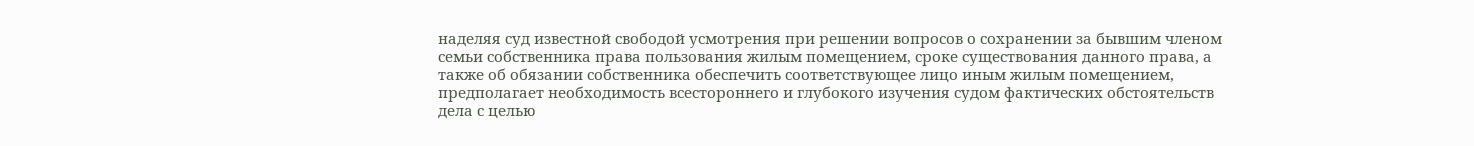наделяя суд известной свободой усмотрения при решении вопросов о сохранении за бывшим членом семьи собственника права пользования жилым помещением, сроке существования данного права, а также об обязании собственника обеспечить соответствующее лицо иным жилым помещением, предполагает необходимость всестороннего и глубокого изучения судом фактических обстоятельств дела с целью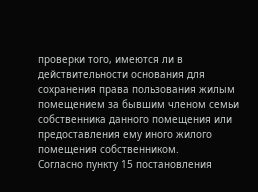проверки того, имеются ли в действительности основания для сохранения права пользования жилым помещением за бывшим членом семьи собственника данного помещения или предоставления ему иного жилого помещения собственником.
Согласно пункту 15 постановления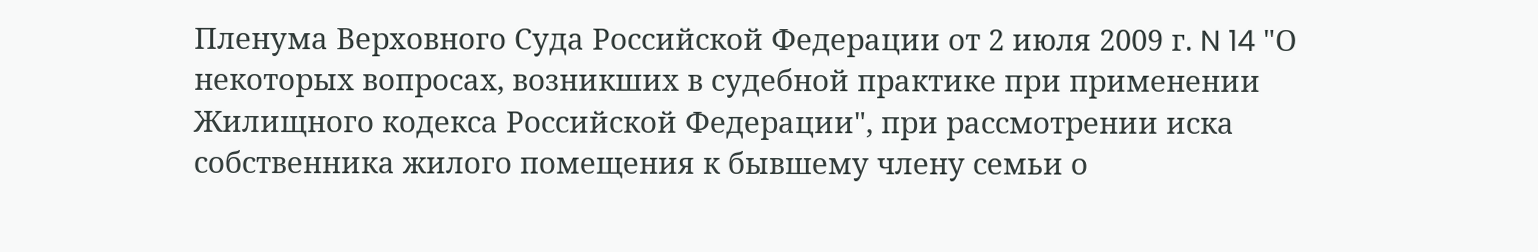Пленума Верховного Суда Российской Федерации от 2 июля 2009 г. N 14 "О некоторых вопросах, возникших в судебной практике при применении Жилищного кодекса Российской Федерации", при рассмотрении иска собственника жилого помещения к бывшему члену семьи о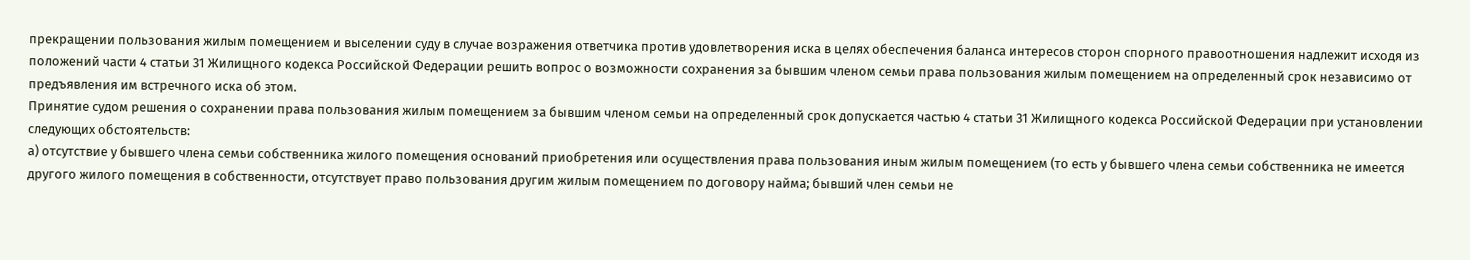прекращении пользования жилым помещением и выселении суду в случае возражения ответчика против удовлетворения иска в целях обеспечения баланса интересов сторон спорного правоотношения надлежит исходя из положений части 4 статьи 31 Жилищного кодекса Российской Федерации решить вопрос о возможности сохранения за бывшим членом семьи права пользования жилым помещением на определенный срок независимо от предъявления им встречного иска об этом.
Принятие судом решения о сохранении права пользования жилым помещением за бывшим членом семьи на определенный срок допускается частью 4 статьи 31 Жилищного кодекса Российской Федерации при установлении следующих обстоятельств:
а) отсутствие у бывшего члена семьи собственника жилого помещения оснований приобретения или осуществления права пользования иным жилым помещением (то есть у бывшего члена семьи собственника не имеется другого жилого помещения в собственности, отсутствует право пользования другим жилым помещением по договору найма; бывший член семьи не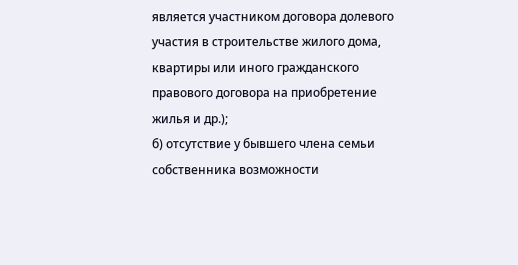является участником договора долевого участия в строительстве жилого дома, квартиры или иного гражданского правового договора на приобретение жилья и др.);
б) отсутствие у бывшего члена семьи собственника возможности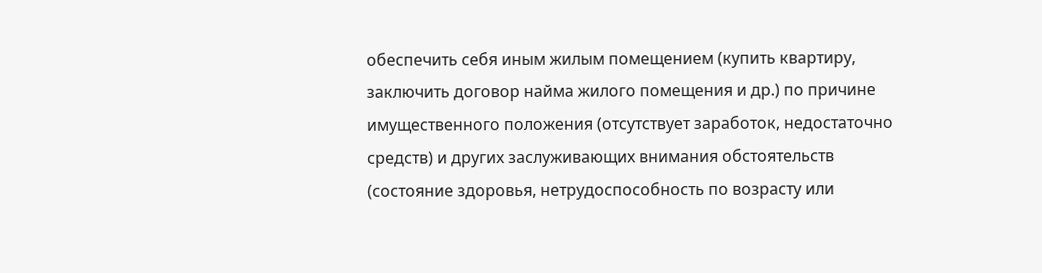обеспечить себя иным жилым помещением (купить квартиру, заключить договор найма жилого помещения и др.) по причине имущественного положения (отсутствует заработок, недостаточно средств) и других заслуживающих внимания обстоятельств (состояние здоровья, нетрудоспособность по возрасту или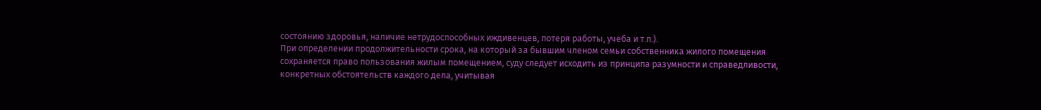состоянию здоровья, наличие нетрудоспособных иждивенцев, потеря работы, учеба и т.п.).
При определении продолжительности срока, на который за бывшим членом семьи собственника жилого помещения сохраняется право пользования жилым помещением, суду следует исходить из принципа разумности и справедливости, конкретных обстоятельств каждого дела, учитывая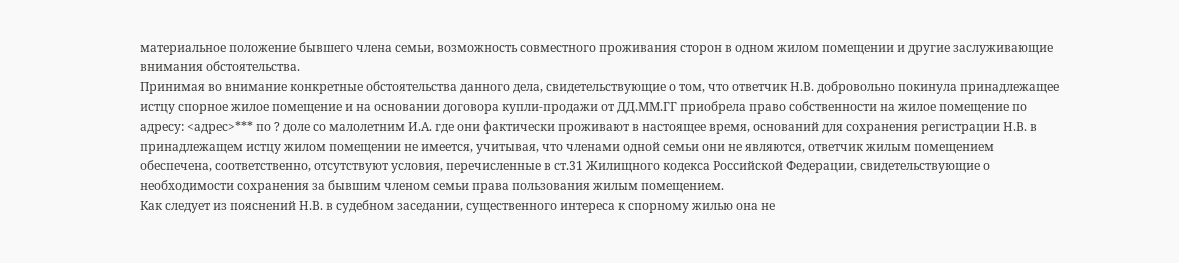материальное положение бывшего члена семьи, возможность совместного проживания сторон в одном жилом помещении и другие заслуживающие внимания обстоятельства.
Принимая во внимание конкретные обстоятельства данного дела, свидетельствующие о том, что ответчик Н.В. добровольно покинула принадлежащее истцу спорное жилое помещение и на основании договора купли-продажи от ДД.ММ.ГГ приобрела право собственности на жилое помещение по адресу: <адрес>*** по ? доле со малолетним И.А. где они фактически проживают в настоящее время, оснований для сохранения регистрации Н.В. в принадлежащем истцу жилом помещении не имеется, учитывая, что членами одной семьи они не являются, ответчик жилым помещением обеспечена, соответственно, отсутствуют условия, перечисленные в ст.31 Жилищного кодекса Российской Федерации, свидетельствующие о необходимости сохранения за бывшим членом семьи права пользования жилым помещением.
Как следует из пояснений Н.В. в судебном заседании, существенного интереса к спорному жилью она не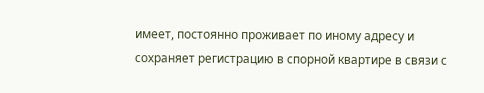имеет, постоянно проживает по иному адресу и сохраняет регистрацию в спорной квартире в связи с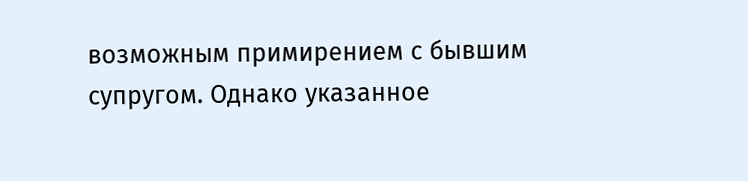возможным примирением с бывшим супругом. Однако указанное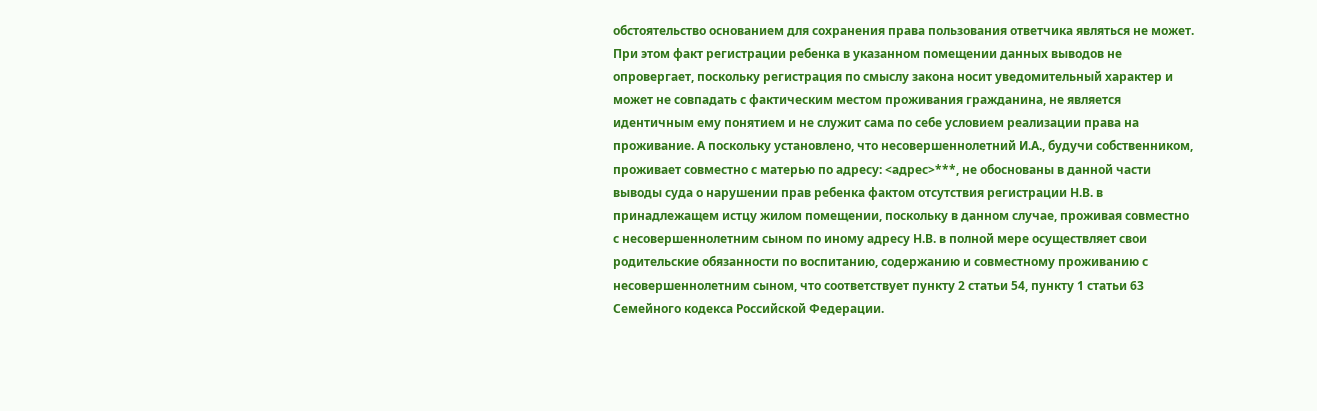обстоятельство основанием для сохранения права пользования ответчика являться не может.
При этом факт регистрации ребенка в указанном помещении данных выводов не опровергает, поскольку регистрация по смыслу закона носит уведомительный характер и может не совпадать с фактическим местом проживания гражданина, не является идентичным ему понятием и не служит сама по себе условием реализации права на проживание. А поскольку установлено, что несовершеннолетний И.А., будучи собственником, проживает совместно с матерью по адресу: <адрес>***, не обоснованы в данной части выводы суда о нарушении прав ребенка фактом отсутствия регистрации Н.В. в принадлежащем истцу жилом помещении, поскольку в данном случае, проживая совместно с несовершеннолетним сыном по иному адресу Н.В. в полной мере осуществляет свои родительские обязанности по воспитанию, содержанию и совместному проживанию с несовершеннолетним сыном, что соответствует пункту 2 статьи 54, пункту 1 статьи 63 Семейного кодекса Российской Федерации.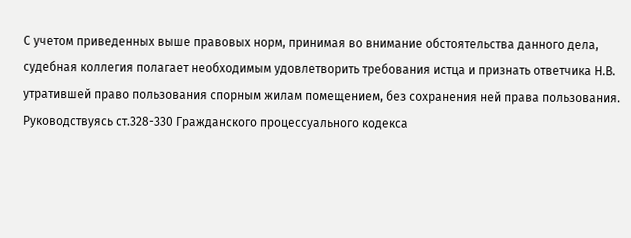С учетом приведенных выше правовых норм, принимая во внимание обстоятельства данного дела, судебная коллегия полагает необходимым удовлетворить требования истца и признать ответчика Н.В. утратившей право пользования спорным жилам помещением, без сохранения ней права пользования.
Руководствуясь ст.328-330 Гражданского процессуального кодекса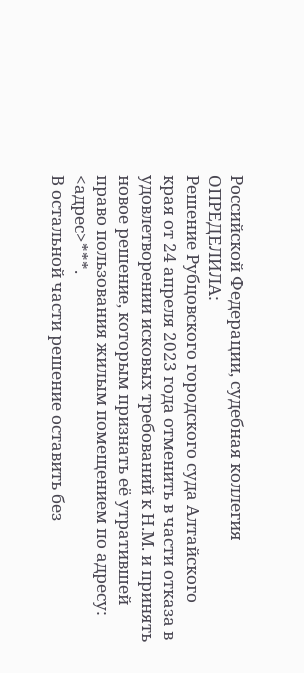Российской Федерации, судебная коллегия
ОПРЕДЕЛИЛА:
Решение Рубцовского городского суда Алтайского края от 24 апреля 2023 года отменить в части отказа в удовлетворении исковых требований к Н.М. и принять новое решение, которым признать её утратившей право пользования жилым помещением по адресу: <адрес>***.
В остальной части решение оставить без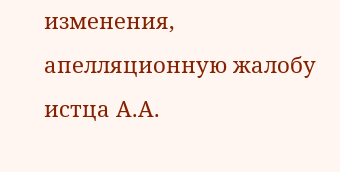изменения, апелляционную жалобу истца А.А.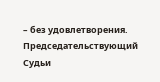– без удовлетворения.
Председательствующий
Судьи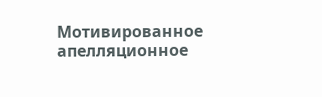Мотивированное апелляционное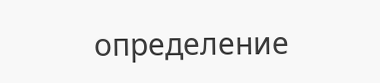определение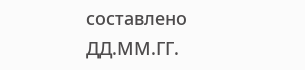составлено ДД.ММ.ГГ.